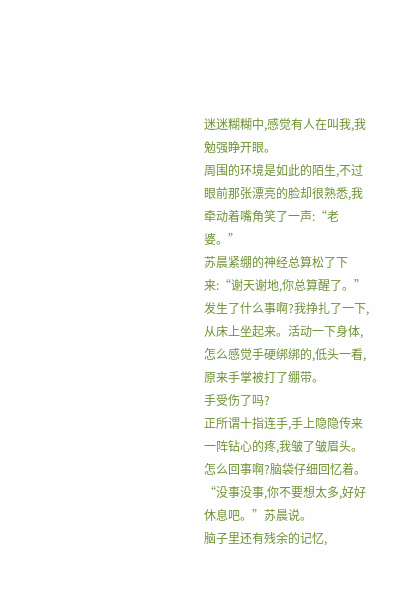迷迷糊糊中,感觉有人在叫我,我勉强睁开眼。
周围的环境是如此的陌生,不过眼前那张漂亮的脸却很熟悉,我牵动着嘴角笑了一声:“老婆。”
苏晨紧绷的神经总算松了下来:“谢天谢地,你总算醒了。”
发生了什么事啊?我挣扎了一下,从床上坐起来。活动一下身体,怎么感觉手硬绑绑的,低头一看,原来手掌被打了绷带。
手受伤了吗?
正所谓十指连手,手上隐隐传来一阵钻心的疼,我皱了皱眉头。
怎么回事啊?脑袋仔细回忆着。“没事没事,你不要想太多,好好休息吧。”苏晨说。
脑子里还有残余的记忆,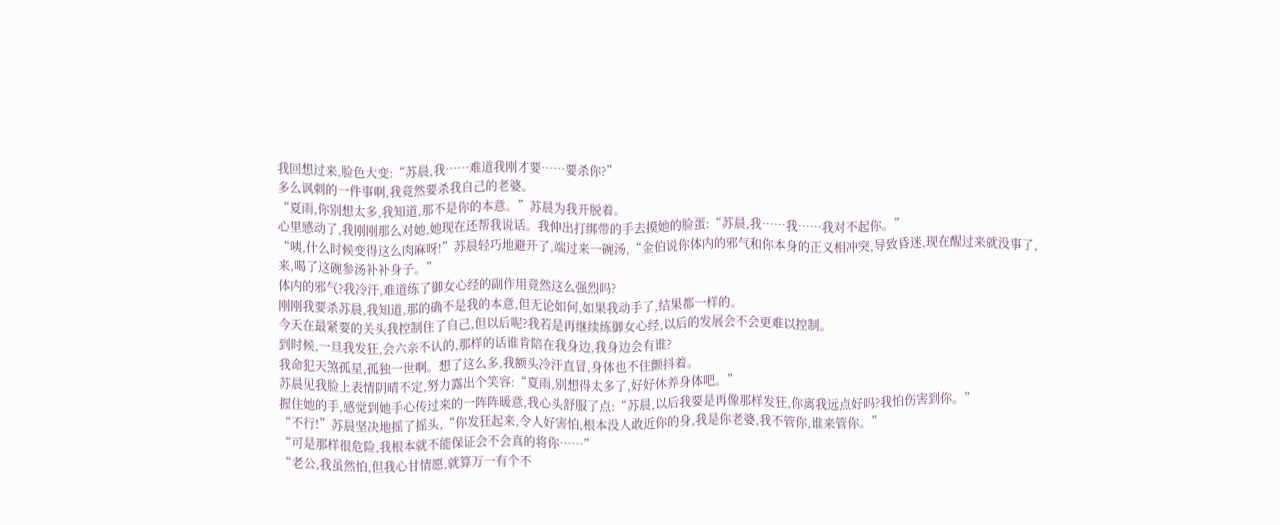我回想过来,脸色大变:“苏晨,我……难道我刚才要……要杀你?”
多么讽刺的一件事啊,我竟然要杀我自己的老婆。
“夏雨,你别想太多,我知道,那不是你的本意。”苏晨为我开脱着。
心里感动了,我刚刚那么对她,她现在还帮我说话。我伸出打绑带的手去摸她的脸蛋:“苏晨,我……我……我对不起你。”
“咦,什么时候变得这么肉麻呀!”苏晨轻巧地避开了,端过来一碗汤,“金伯说你体内的邪气和你本身的正义相冲突,导致昏迷,现在醒过来就没事了,来,喝了这碗参汤补补身子。”
体内的邪气?我冷汗,难道练了御女心经的副作用竟然这么强烈吗?
刚刚我要杀苏晨,我知道,那的确不是我的本意,但无论如何,如果我动手了,结果都一样的。
今天在最紧要的关头我控制住了自己,但以后呢?我若是再继续练御女心经,以后的发展会不会更难以控制。
到时候,一旦我发狂,会六亲不认的,那样的话谁肯陪在我身边,我身边会有谁?
我命犯天煞孤星,孤独一世啊。想了这么多,我额头冷汗直冒,身体也不住颤抖着。
苏晨见我脸上表情阴晴不定,努力露出个笑容:“夏雨,别想得太多了,好好休养身体吧。”
握住她的手,感觉到她手心传过来的一阵阵暖意,我心头舒服了点:“苏晨,以后我要是再像那样发狂,你离我远点好吗?我怕伤害到你。”
“不行!”苏晨坚决地摇了摇头,“你发狂起来,令人好害怕,根本没人敢近你的身,我是你老婆,我不管你,谁来管你。”
“可是那样很危险,我根本就不能保证会不会真的将你……”
“老公,我虽然怕,但我心甘情愿,就算万一有个不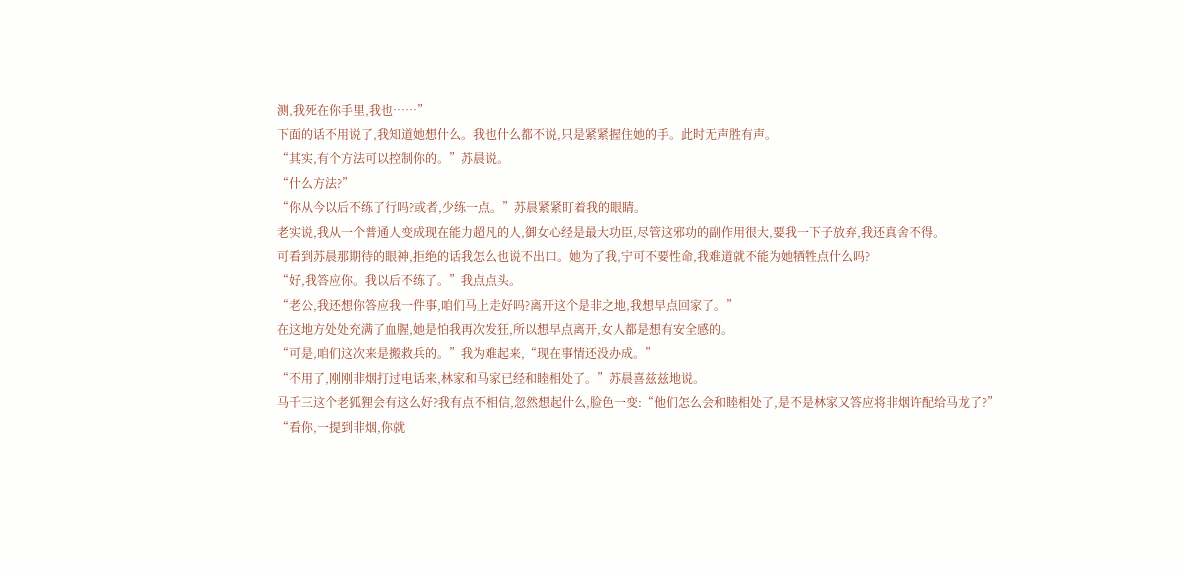测,我死在你手里,我也……”
下面的话不用说了,我知道她想什么。我也什么都不说,只是紧紧握住她的手。此时无声胜有声。
“其实,有个方法可以控制你的。”苏晨说。
“什么方法?”
“你从今以后不练了行吗?或者,少练一点。”苏晨紧紧盯着我的眼睛。
老实说,我从一个普通人变成现在能力超凡的人,御女心经是最大功臣,尽管这邪功的副作用很大,要我一下子放弃,我还真舍不得。
可看到苏晨那期待的眼神,拒绝的话我怎么也说不出口。她为了我,宁可不要性命,我难道就不能为她牺牲点什么吗?
“好,我答应你。我以后不练了。”我点点头。
“老公,我还想你答应我一件事,咱们马上走好吗?离开这个是非之地,我想早点回家了。”
在这地方处处充满了血腥,她是怕我再次发狂,所以想早点离开,女人都是想有安全感的。
“可是,咱们这次来是搬救兵的。”我为难起来,“现在事情还没办成。”
“不用了,刚刚非烟打过电话来,林家和马家已经和睦相处了。”苏晨喜兹兹地说。
马千三这个老狐狸会有这么好?我有点不相信,忽然想起什么,脸色一变:“他们怎么会和睦相处了,是不是林家又答应将非烟许配给马龙了?”
“看你,一提到非烟,你就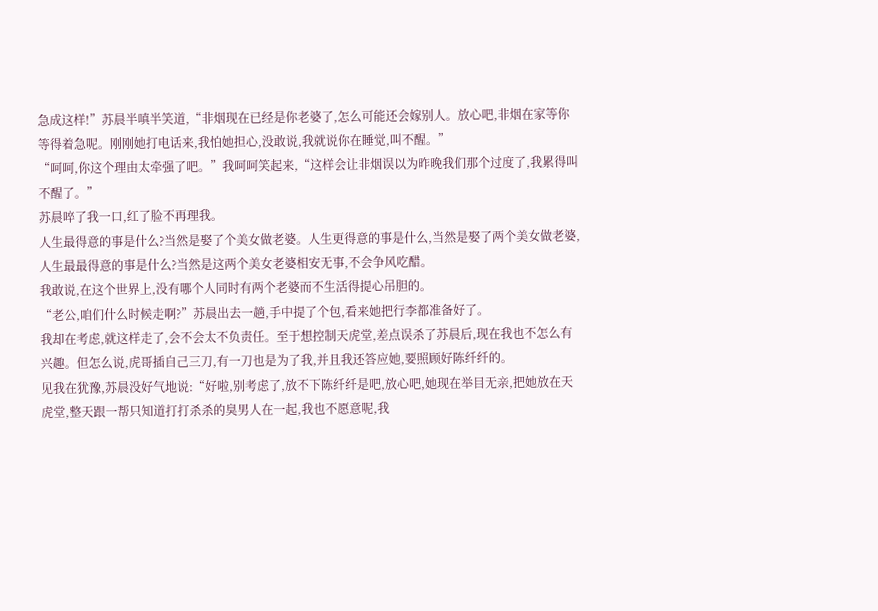急成这样!”苏晨半嗔半笑道,“非烟现在已经是你老婆了,怎么可能还会嫁别人。放心吧,非烟在家等你等得着急呢。刚刚她打电话来,我怕她担心,没敢说,我就说你在睡觉,叫不醒。”
“呵呵,你这个理由太牵强了吧。”我呵呵笑起来,“这样会让非烟误以为昨晚我们那个过度了,我累得叫不醒了。”
苏晨啐了我一口,红了脸不再理我。
人生最得意的事是什么?当然是娶了个美女做老婆。人生更得意的事是什么,当然是娶了两个美女做老婆,人生最最得意的事是什么?当然是这两个美女老婆相安无事,不会争风吃醋。
我敢说,在这个世界上,没有哪个人同时有两个老婆而不生活得提心吊胆的。
“老公,咱们什么时候走啊?”苏晨出去一趟,手中提了个包,看来她把行李都准备好了。
我却在考虑,就这样走了,会不会太不负责任。至于想控制天虎堂,差点误杀了苏晨后,现在我也不怎么有兴趣。但怎么说,虎哥插自己三刀,有一刀也是为了我,并且我还答应她,要照顾好陈纤纤的。
见我在犹豫,苏晨没好气地说:“好啦,别考虑了,放不下陈纤纤是吧,放心吧,她现在举目无亲,把她放在天虎堂,整天跟一帮只知道打打杀杀的臭男人在一起,我也不愿意呢,我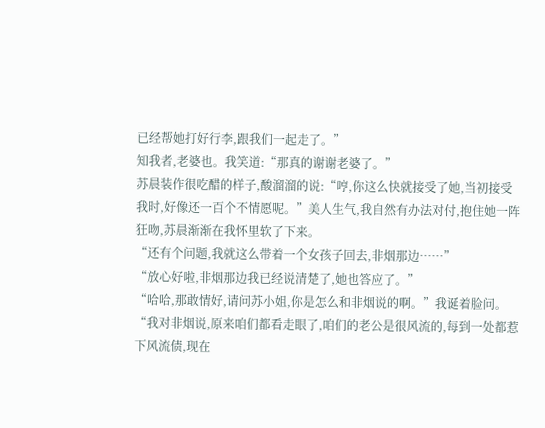已经帮她打好行李,跟我们一起走了。”
知我者,老婆也。我笑道:“那真的谢谢老婆了。”
苏晨装作很吃醋的样子,酸溜溜的说:“哼,你这么快就接受了她,当初接受我时,好像还一百个不情愿呢。”美人生气,我自然有办法对付,抱住她一阵狂吻,苏晨渐渐在我怀里软了下来。
“还有个问题,我就这么带着一个女孩子回去,非烟那边……”
“放心好啦,非烟那边我已经说清楚了,她也答应了。”
“哈哈,那敢情好,请问苏小姐,你是怎么和非烟说的啊。”我诞着脸问。
“我对非烟说,原来咱们都看走眼了,咱们的老公是很风流的,每到一处都惹下风流债,现在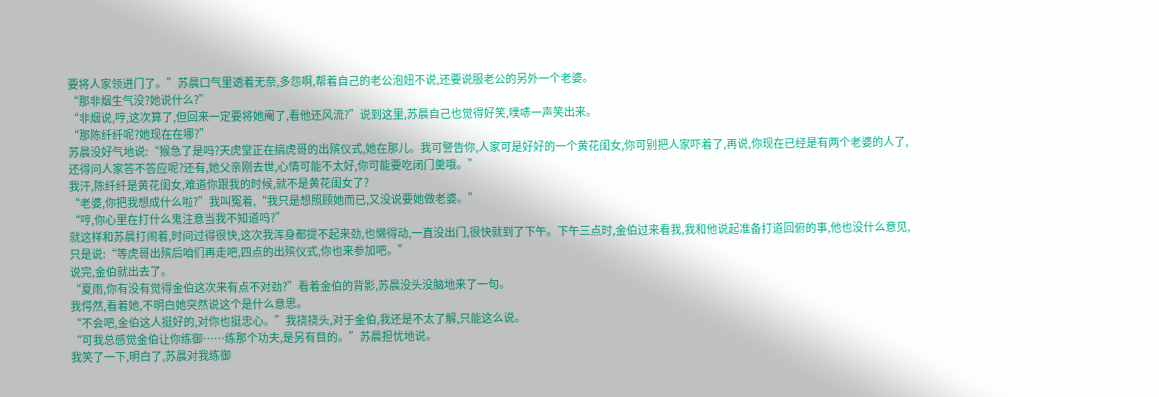要将人家领进门了。”苏晨口气里透着无奈,多怨啊,帮着自己的老公泡妞不说,还要说服老公的另外一个老婆。
“那非烟生气没?她说什么?”
“非烟说,哼,这次算了,但回来一定要将她阉了,看他还风流?”说到这里,苏晨自己也觉得好笑,噗哧一声笑出来。
“那陈纤纤呢?她现在在哪?”
苏晨没好气地说:“猴急了是吗?天虎堂正在搞虎哥的出殡仪式,她在那儿。我可警告你,人家可是好好的一个黄花闺女,你可别把人家吓着了,再说,你现在已经是有两个老婆的人了,还得问人家答不答应呢?还有,她父亲刚去世,心情可能不太好,你可能要吃闭门羹哦。”
我汗,陈纤纤是黄花闺女,难道你跟我的时候,就不是黄花闺女了?
“老婆,你把我想成什么啦?”我叫冤着,“我只是想照顾她而已,又没说要她做老婆。”
“哼,你心里在打什么鬼注意当我不知道吗?”
就这样和苏晨打闹着,时间过得很快,这次我浑身都提不起来劲,也懒得动,一直没出门,很快就到了下午。下午三点时,金伯过来看我,我和他说起准备打道回俯的事,他也没什么意见,只是说:“等虎哥出殡后咱们再走吧,四点的出殡仪式,你也来参加吧。”
说完,金伯就出去了。
“夏雨,你有没有觉得金伯这次来有点不对劲?”看着金伯的背影,苏晨没头没脑地来了一句。
我愕然,看着她,不明白她突然说这个是什么意思。
“不会吧,金伯这人挺好的,对你也挺忠心。”我挠挠头,对于金伯,我还是不太了解,只能这么说。
“可我总感觉金伯让你练御……练那个功夫,是另有目的。”苏晨担忧地说。
我笑了一下,明白了,苏晨对我练御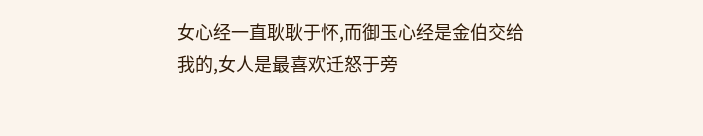女心经一直耿耿于怀,而御玉心经是金伯交给我的,女人是最喜欢迁怒于旁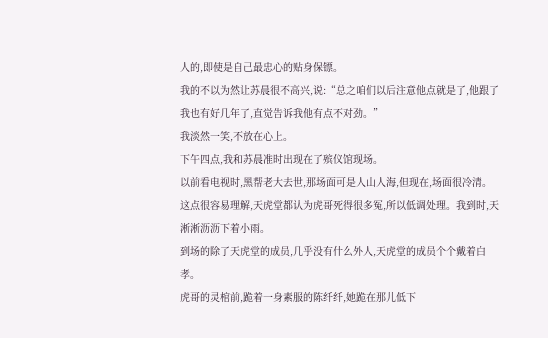人的,即使是自己最忠心的贴身保镖。
我的不以为然让苏晨很不高兴,说:“总之咱们以后注意他点就是了,他跟了我也有好几年了,直觉告诉我他有点不对劲。”
我淡然一笑,不放在心上。
下午四点,我和苏晨准时出现在了殡仪馆现场。
以前看电视时,黑帮老大去世,那场面可是人山人海,但现在,场面很冷清。
这点很容易理解,天虎堂都认为虎哥死得很多冤,所以低调处理。我到时,天淅淅沥沥下着小雨。
到场的除了天虎堂的成员,几乎没有什么外人,天虎堂的成员个个戴着白孝。
虎哥的灵棺前,跪着一身素服的陈纤纤,她跪在那儿低下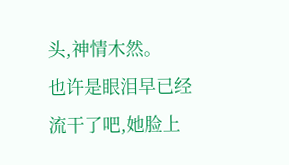头,神情木然。
也许是眼泪早已经流干了吧,她脸上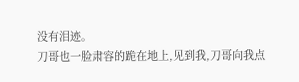没有泪迹。
刀哥也一脸肃容的跪在地上,见到我,刀哥向我点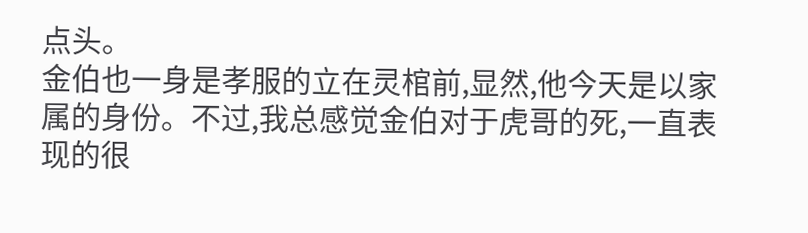点头。
金伯也一身是孝服的立在灵棺前,显然,他今天是以家属的身份。不过,我总感觉金伯对于虎哥的死,一直表现的很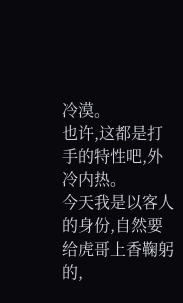冷漠。
也许,这都是打手的特性吧,外冷内热。
今天我是以客人的身份,自然要给虎哥上香鞠躬的,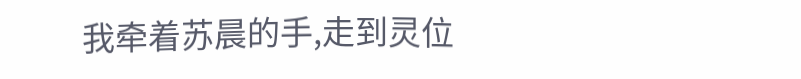我牵着苏晨的手,走到灵位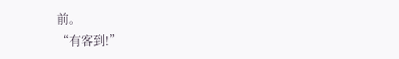前。
“有客到!”